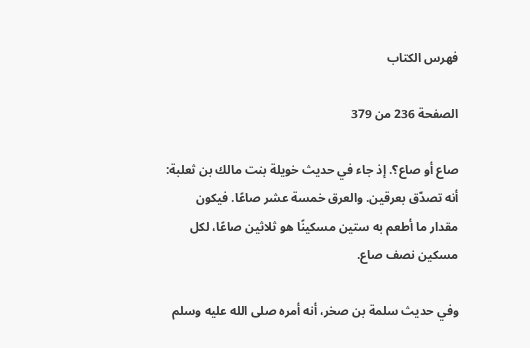فهرس الكتاب

الصفحة 236 من 379

صاع أو صاع؟. إذ جاء في حديث خويلة بنت مالك بن ثعلبة: أنه تصدّق بعرقين. والعرق خمسة عشر صاعًا. فيكون مقدار ما أطعم به ستين مسكينًا هو ثلاثين صاعًا، لكل مسكين نصف صاع.

وفي حديث سلمة بن صخر، أنه أمره صلى الله عليه وسلم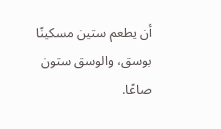أن يطعم ستين مسكينًا بوسق، والوسق ستون صاعًا.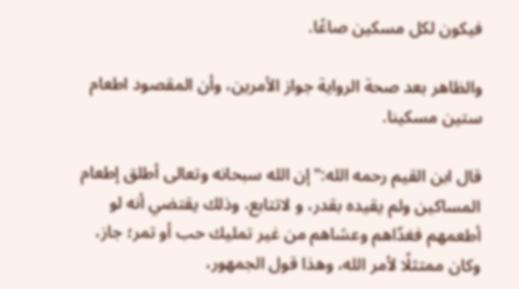فيكون لكل مسكين صاعًا.

والظاهر بعد صحة الرواية جواز الأمرين، وأن المقصود اطعام ستين مسكينا.

قال ابن القيم رحمه الله:"إن الله سبحانه وتعالى أطلق إطعام المساكين ولم يقيده بقدر، و لاتتابع، وذلك يقتضي أنه لو أطعمهم فغدّاهم وعشاهم من غير تمليك حب أو تمر؛ جاز، وكان ممتثلًا لأمر الله، وهذا قول الجمهور،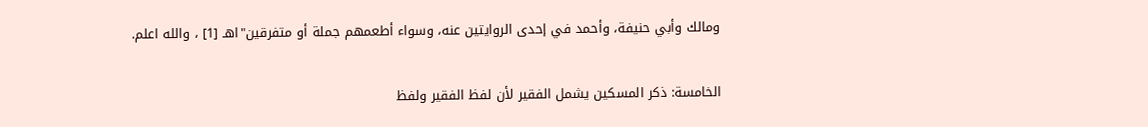ومالك وأبي حنيفة، وأحمد في إحدى الروايتين عنه، وسواء أطعمهم جملة أو متفرقين"اهـ [1] ، والله اعلم.

الخامسة: ذكر المسكين يشمل الفقير لأن لفظ الفقير ولفظ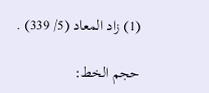(1) زاد المعاد (5/ 339) .

حجم الخط: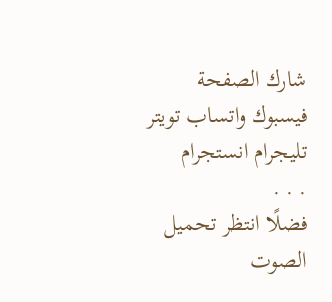شارك الصفحة
فيسبوك واتساب تويتر تليجرام انستجرام
. . .
فضلًا انتظر تحميل الصوت